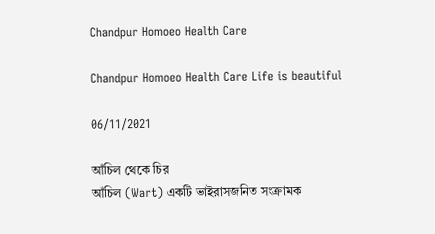Chandpur Homoeo Health Care

Chandpur Homoeo Health Care Life is beautiful

06/11/2021

আঁচিল থেকে চির
আঁচিল (Wart) একটি ভাইরাসজনিত সংক্রামক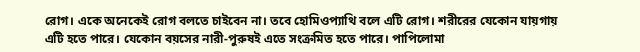রোগ। একে অনেকেই রোগ বলতে চাইবেন না। তবে হোমিওপ্যাথি বলে এটি রোগ। শরীরের যেকোন যায়গায় এটি হতে পারে। যেকোন বয়সের নারী-পুরুষই এতে সংক্রমিত হতে পারে। পাপিলোমা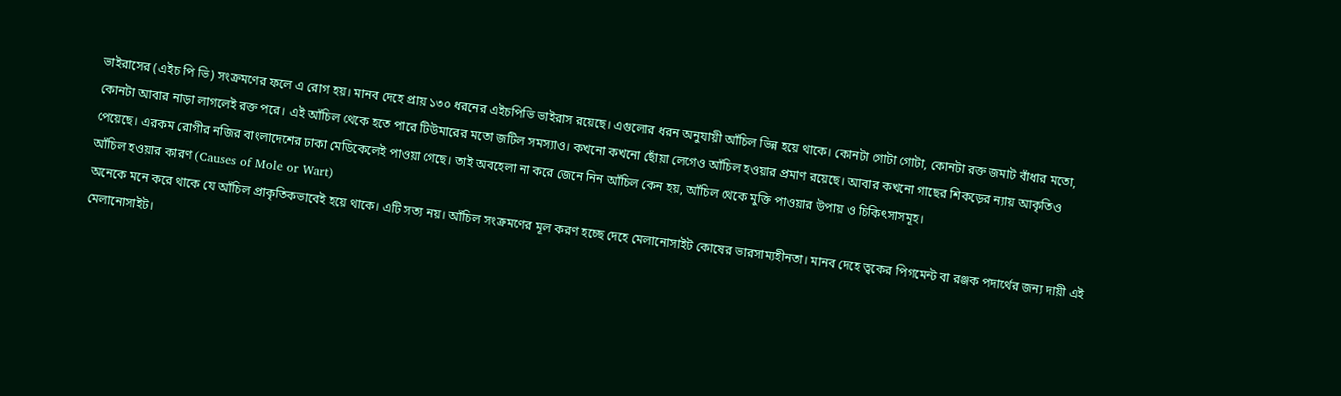ভাইরাসের (এইচ পি ভি) সংক্রমণের ফলে এ রোগ হয়। মানব দেহে প্রায় ১৩০ ধরনের এইচপিভি ভাইরাস রয়েছে। এগুলোর ধরন অনুযায়ী আঁচিল ভিন্ন হয়ে থাকে। কোনটা গোটা গোটা, কোনটা রক্ত জমাট বাঁধার মতো, কোনটা আবার নাড়া লাগলেই রক্ত পরে। এই আঁচিল থেকে হতে পারে টিউমারের মতো জটিল সমস্যাও। কখনো কখনো ছোঁয়া লেগেও আঁচিল হওয়ার প্রমাণ রয়েছে। আবার কখনো গাছের শিকড়ের ন্যায় আকৃতিও পেয়েছে। এরকম রোগীর নজির বাংলাদেশের ঢাকা মেডিকেলেই পাওয়া গেছে। তাই অবহেলা না করে জেনে নিন আঁচিল কেন হয়, আঁচিল থেকে মুক্তি পাওয়ার উপায় ও চিকিৎসাসমূহ।
আঁচিল হওয়ার কারণ (Causes of Mole or Wart)
অনেকে মনে করে থাকে যে আঁচিল প্রাকৃতিকভাবেই হয়ে থাকে। এটি সত্য নয়। আঁচিল সংক্রমণের মূল করণ হচ্ছে দেহে মেলানোসাইট কোষের ভারসাম্যহীনতা। মানব দেহে ত্বকের পিগমেন্ট বা রঞ্জক পদার্থের জন্য দায়ী এই মেলানোসাইট।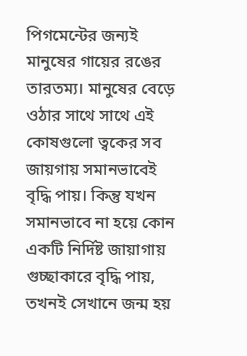পিগমেন্টের জন্যই মানুষের গায়ের রঙের তারতম্য। মানুষের বেড়ে ওঠার সাথে সাথে এই কোষগুলো ত্বকের সব জায়গায় সমানভাবেই বৃদ্ধি পায়। কিন্তু যখন সমানভাবে না হয়ে কোন একটি নির্দিষ্ট জায়াগায় গুচ্ছাকারে বৃদ্ধি পায়, তখনই সেখানে জন্ম হয়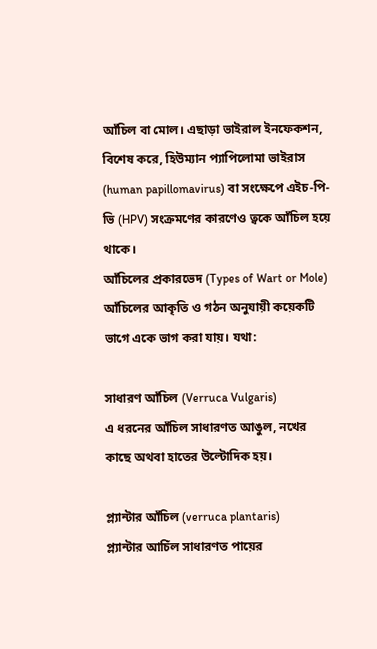আঁচিল বা মোল। এছাড়া ভাইরাল ইনফেকশন, বিশেষ করে, হিউম্যান প্যাপিলোমা ভাইরাস (human papillomavirus) বা সংক্ষেপে এইচ-পি-ভি (HPV) সংক্রমণের কারণেও ত্বকে আঁচিল হয়ে থাকে।
আঁচিলের প্রকারভেদ (Types of Wart or Mole)
আঁচিলের আকৃতি ও গঠন অনুযায়ী কয়েকটি ভাগে একে ভাগ করা যায়। যথা:

সাধারণ আঁচিল (Verruca Vulgaris)
এ ধরনের আঁচিল সাধারণত আঙুল, নখের কাছে অথবা হাতের উল্টোদিক হয়।

প্ল্যান্টার আঁচিল (verruca plantaris)
প্ল্যান্টার আচিঁল সাধারণত পায়ের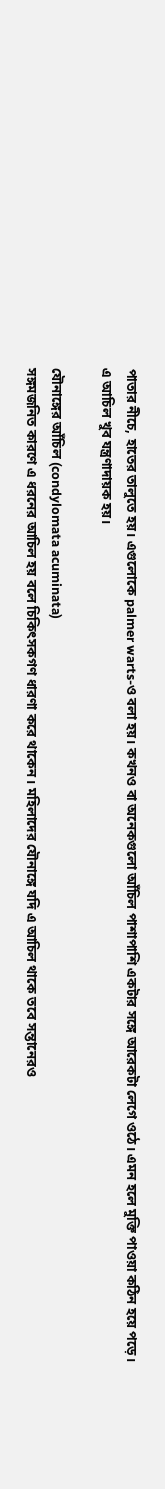পাতার নীচে, হাতের তালুতে হয়। এগুলোকে palmer warts-ও বলা হয়। কখনও বা অনেকগুলো আঁচিল পাশাপাশি একটার সঙ্গে আরেকটা লেগে ওঠে। এমন হলে মুক্তি পাওয়া কঠিন হয়ে পড়ে। এ আচিল খুব যন্ত্রণাদায়ক হয়।

যৌনাঙ্গের আঁচিল (condylomata acuminata)
সঙ্গমজনিত কারণে এ ধরনের আচিল হয় বলে চিকিৎসকগণ ধারণা করে থাকেন। মহিলাদের যৌনাঙ্গে যদি এ আচিল থাকে তবে সন্তানেরও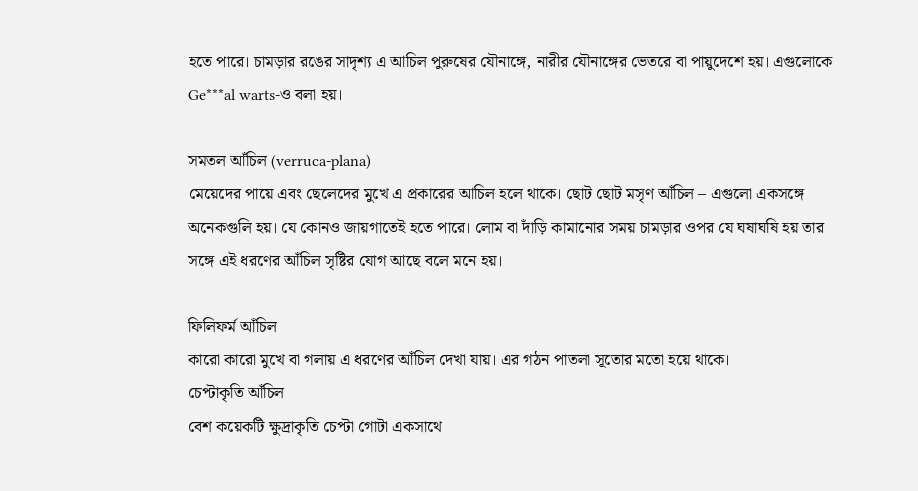হতে পারে। চামড়ার রঙের সাদৃশ্য এ আচিল পুরুষের যৌনাঙ্গে, নারীর যৌনাঙ্গের ভেতরে বা পায়ুদেশে হয়। এগুলোকে Ge***al warts-ও বলা হয়।

সমতল আঁচিল (verruca-plana)
মেয়েদের পায়ে এবং ছেলেদের মুখে এ প্রকারের আচিল হলে থাকে। ছোট ছোট মসৃণ আঁচিল – এগুলো একসঙ্গে অনেকগুলি হয়। যে কোনও জায়গাতেই হতে পারে। লোম বা দাঁড়ি কামানোর সময় চামড়ার ওপর যে ঘষাঘষি হয় তার সঙ্গে এই ধরণের আঁচিল সৃষ্টির যোগ আছে বলে মনে হয়।

ফিলিফর্ম আঁচিল
কারো কারো মুখে বা গলায় এ ধরণের আঁচিল দেখা যায়। এর গঠন পাতলা সূতোর মতো হয়ে থাকে।
চেপ্টাকৃতি আঁচিল
বেশ কয়েকটি ক্ষুদ্রাকৃতি চেপ্টা গোটা একসাথে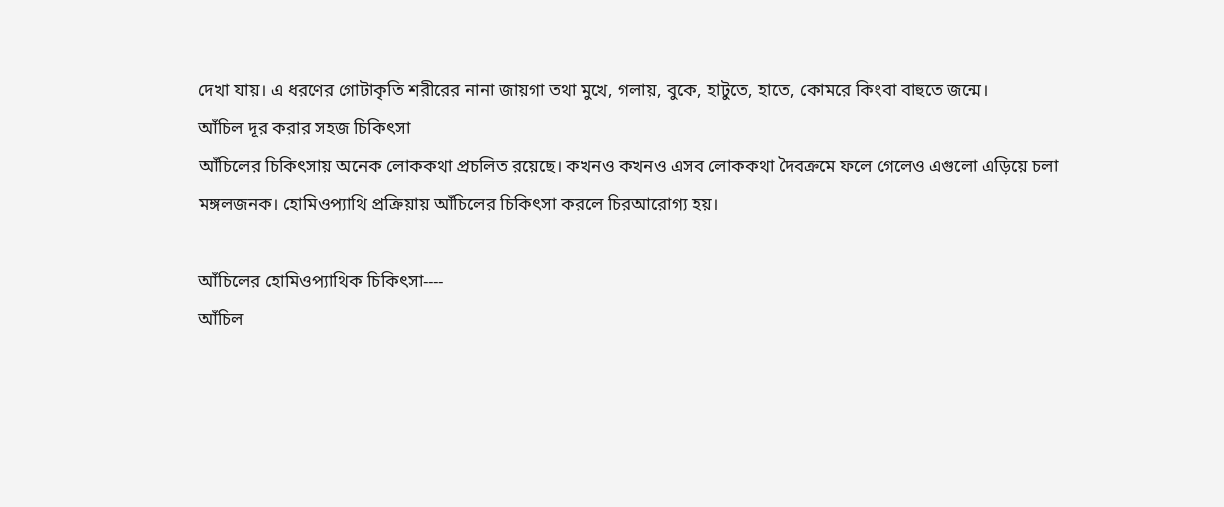দেখা যায়। এ ধরণের গোটাকৃতি শরীরের নানা জায়গা তথা মুখে, গলায়, বুকে, হাটুতে, হাতে, কোমরে কিংবা বাহুতে জন্মে।
আঁচিল দূর করার সহজ চিকিৎসা
আঁচিলের চিকিৎসায় অনেক লোককথা প্রচলিত রয়েছে। কখনও কখনও এসব লোককথা দৈবক্রমে ফলে গেলেও এগুলো এড়িয়ে চলা মঙ্গলজনক। হোমিওপ্যাথি প্রক্রিয়ায় আঁচিলের চিকিৎসা করলে চিরআরোগ্য হয়।

আঁচিলের হোমিওপ্যাথিক চিকিৎসা----
আঁচিল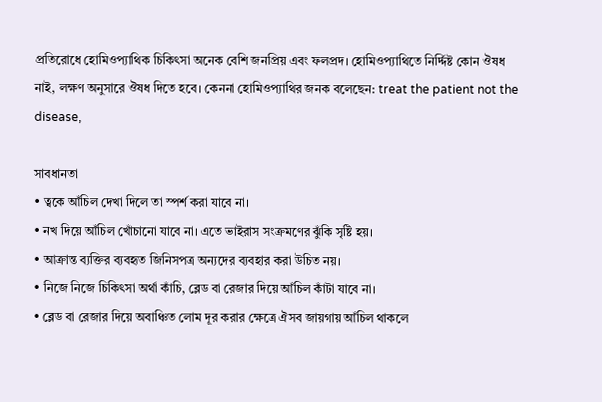প্রতিরোধে হোমিওপ্যাথিক চিকিৎসা অনেক বেশি জনপ্রিয় এবং ফলপ্রদ। হোমিওপ্যাথিতে নির্দ্দিষ্ট কোন ঔষধ নাই, লক্ষণ অনুসারে ঔষধ দিতে হবে। কেননা হোমিওপ্যাথির জনক বলেছেন: treat the patient not the disease,

সাবধানতা
• ত্বকে আঁচিল দেখা দিলে তা স্পর্শ করা যাবে না।
• নখ দিয়ে আঁচিল খোঁচানো যাবে না। এতে ভাইরাস সংক্রমণের ঝুঁকি সৃষ্টি হয়।
• আক্রান্ত ব্যক্তির ব্যবহৃত জিনিসপত্র অন্যদের ব্যবহার করা উচিত নয়।
• নিজে নিজে চিকিৎসা অর্থা কাঁচি, ব্লেড বা রেজার দিয়ে আঁচিল কাঁটা যাবে না।
• ব্লেড বা রেজার দিয়ে অবাঞ্চিত লোম দূর করার ক্ষেত্রে ঐসব জায়গায় আঁচিল থাকলে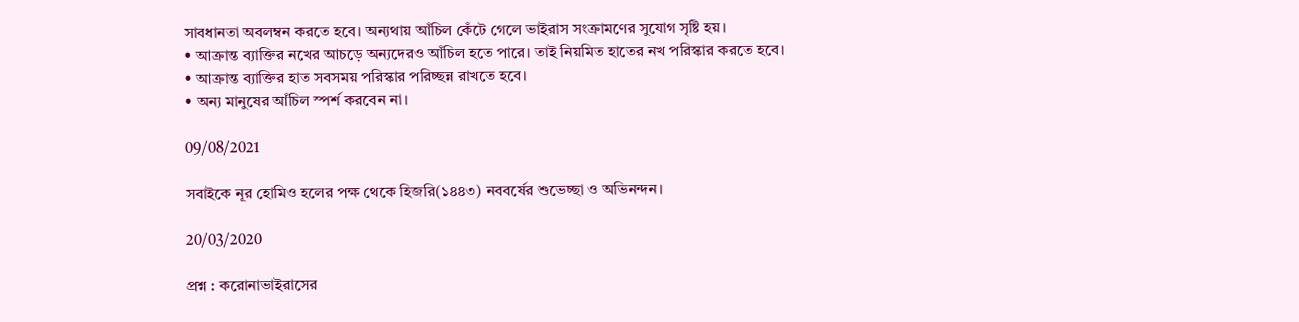সাবধানতা অবলম্বন করতে হবে। অন্যথায় আঁচিল কেঁটে গেলে ভাইরাস সংক্রামণের সুযোগ সৃষ্টি হয়।
• আক্রান্ত ব্যাক্তির নখের আচড়ে অন্যদেরও আঁচিল হতে পারে। তাই নিয়মিত হাতের নখ পরিস্কার করতে হবে।
• আক্রান্ত ব্যাক্তির হাত সবসময় পরিস্কার পরিচ্ছন্ন রাখতে হবে।
• অন্য মানুষের আঁচিল স্পর্শ করবেন না।

09/08/2021

সবাইকে নূর হোমিও হলের পক্ষ থেকে হিজরি(১৪৪৩) নববর্ষের শুভেচ্ছা ও অভিনন্দন।

20/03/2020

প্রশ্ন : করোনাভাইরাসের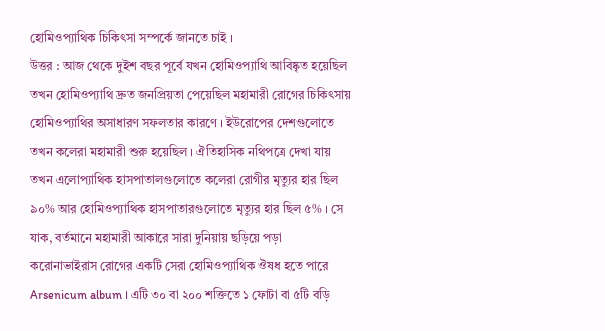হোমিওপ্যাথিক চিকিৎসা সম্পর্কে জানতে চাই ।
উত্তর : আজ থেকে দুইশ বছর পূর্বে যখন হোমিওপ্যাথি আবিষ্কৃত হয়েছিল তখন হোমিওপ্যাথি দ্রুত জনপ্রিয়তা পেয়েছিল মহামারী রোগের চিকিৎসায় হোমিওপ্যাথির অসাধারণ সফলতার কারণে । ইউরোপের দেশগুলোতে তখন কলেরা মহামারী শুরু হয়েছিল । ঐতিহাসিক নথিপত্রে দেখা যায় তখন এলোপ্যাথিক হাসপাতালগুলোতে কলেরা রোগীর মৃত্যুর হার ছিল ৯০% আর হোমিওপ্যাথিক হাসপাতারগুলোতে মৃত্যুর হার ছিল ৫% । সে যাক, বর্তমানে মহামারী আকারে সারা দুনিয়ায় ছড়িয়ে পড়া করোনাভাইরাস রোগের একটি সেরা হোমিওপ্যাথিক ঔষধ হতে পারে Arsenicum album । এটি ৩০ বা ২০০ শক্তিতে ১ ফোটা বা ৫টি বড়ি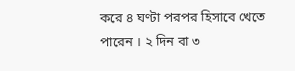করে ৪ ঘণ্টা পরপর হিসাবে খেতে পারেন । ২ দিন বা ৩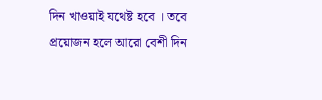দিন খাওয়াই যথেষ্ট হবে । তবে প্রয়োজন হলে আরো বেশী দিন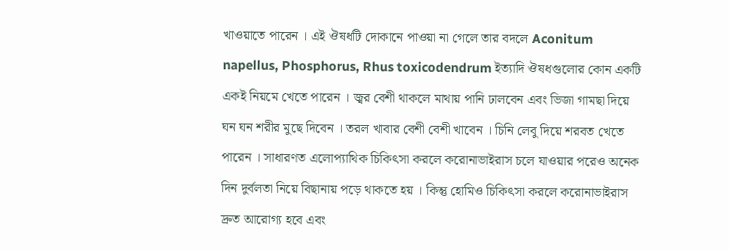খাওয়াতে পারেন । এই ঔষধটি দোকানে পাওয়া না গেলে তার বদলে Aconitum napellus, Phosphorus, Rhus toxicodendrum ইত্যাদি ঔষধগুলোর কোন একটি একই নিয়মে খেতে পারেন । জ্বর বেশী থাকলে মাথায় পানি ঢালবেন এবং ভিজা গামছা দিয়ে ঘন ঘন শরীর মুছে দিবেন । তরল খাবার বেশী বেশী খাবেন । চিনি লেবু দিয়ে শরবত খেতে পারেন । সাধারণত এলোপ্যাথিক চিকিৎসা করলে করোনাভাইরাস চলে যাওয়ার পরেও অনেক দিন দুর্বলতা নিয়ে বিছানায় পড়ে থাকতে হয় । কিন্তু হোমিও চিকিৎসা করলে করোনাভাইরাস দ্রুত আরোগ্য হবে এবং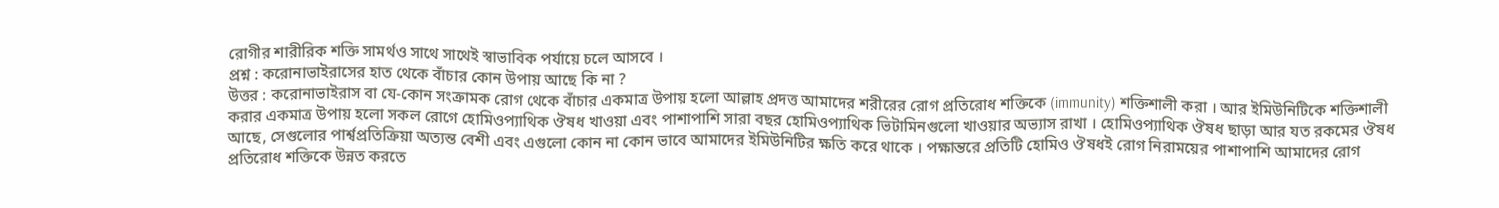রোগীর শারীরিক শক্তি সামর্থও সাথে সাথেই স্বাভাবিক পর্যায়ে চলে আসবে ।
প্রশ্ন : করোনাভাইরাসের হাত থেকে বাঁচার কোন উপায় আছে কি না ?
উত্তর : করোনাভাইরাস বা যে-কোন সংক্রামক রোগ থেকে বাঁচার একমাত্র উপায় হলো আল্লাহ প্রদত্ত আমাদের শরীরের রোগ প্রতিরোধ শক্তিকে (immunity) শক্তিশালী করা । আর ইমিউনিটিকে শক্তিশালী করার একমাত্র উপায় হলো সকল রোগে হোমিওপ্যাথিক ঔষধ খাওয়া এবং পাশাপাশি সারা বছর হোমিওপ্যাথিক ভিটামিনগুলো খাওয়ার অভ্যাস রাখা । হোমিওপ্যাথিক ঔষধ ছাড়া আর যত রকমের ঔষধ আছে, সেগুলোর পার্শ্বপ্রতিক্রিয়া অত্যন্ত বেশী এবং এগুলো কোন না কোন ভাবে আমাদের ইমিউনিটির ক্ষতি করে থাকে । পক্ষান্তরে প্রতিটি হোমিও ঔষধই রোগ নিরাময়ের পাশাপাশি আমাদের রোগ প্রতিরোধ শক্তিকে উন্নত করতে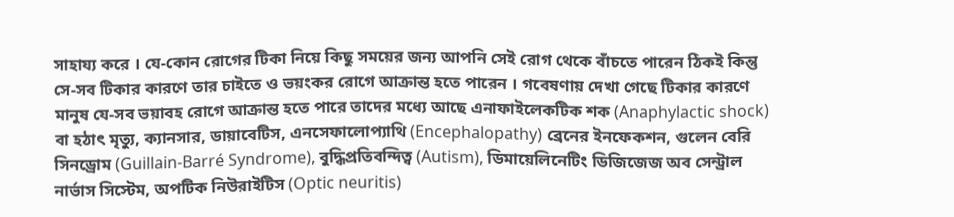সাহায্য করে । যে-কোন রোগের টিকা নিয়ে কিছু সময়ের জন্য আপনি সেই রোগ থেকে বাঁচতে পারেন ঠিকই কিন্তু সে-সব টিকার কারণে তার চাইতে ও ভয়ংকর রোগে আক্রান্ত হতে পারেন । গবেষণায় দেখা গেছে টিকার কারণে মানুষ যে-সব ভয়াবহ রোগে আক্রান্ত হতে পারে তাদের মধ্যে আছে এনাফাইলেকটিক শক (Anaphylactic shock) বা হঠাৎ মৃত্যু, ক্যানসার, ডায়াবেটিস, এনসেফালোপ্যাথি (Encephalopathy) ব্রেনের ইনফেকশন, গুলেন বেরি সিনড্রোম (Guillain-Barré Syndrome), বুদ্ধিপ্রতিবন্দিত্ব (Autism), ডিমায়েলিনেটিং ডিজিজেজ অব সেন্ট্রাল নার্ভাস সিস্টেম, অপটিক নিউরাইটিস (Optic neuritis)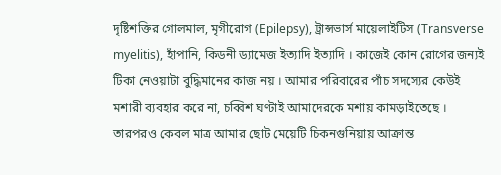দৃষ্টিশক্তির গোলমাল, মৃগীরোগ (Epilepsy), ট্রান্সভার্স মায়েলাইটিস (Transverse myelitis), হাঁপানি, কিডনী ড্যামেজ ইত্যাদি ইত্যাদি । কাজেই কোন রোগের জন্যই টিকা নেওয়াটা বুদ্ধিমানের কাজ নয় । আমার পরিবারের পাঁচ সদস্যের কেউই মশারী ব্যবহার করে না, চব্বিশ ঘণ্টাই আমাদেরকে মশায় কামড়াইতেছে । তারপরও কেবল মাত্র আমার ছোট মেয়েটি চিকনগুনিয়ায় আক্রান্ত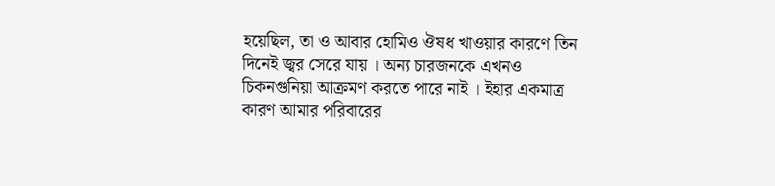হয়েছিল, তা ও আবার হোমিও ঔষধ খাওয়ার কারণে তিন দিনেই জ্বর সেরে যায় । অন্য চারজনকে এখনও চিকনগুনিয়া আক্রমণ করতে পারে নাই । ইহার একমাত্র কারণ আমার পরিবারের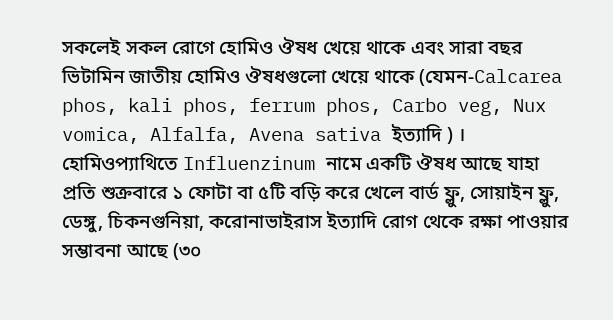সকলেই সকল রোগে হোমিও ঔষধ খেয়ে থাকে এবং সারা বছর ভিটামিন জাতীয় হোমিও ঔষধগুলো খেয়ে থাকে (যেমন-Calcarea phos, kali phos, ferrum phos, Carbo veg, Nux vomica, Alfalfa, Avena sativa ইত্যাদি ) । হোমিওপ্যাথিতে Influenzinum নামে একটি ঔষধ আছে যাহা প্রতি শুক্রবারে ১ ফোটা বা ৫টি বড়ি করে খেলে বার্ড ফ্লু, সোয়াইন ফ্লু, ডেঙ্গু, চিকনগুনিয়া, করোনাভাইরাস ইত্যাদি রোগ থেকে রক্ষা পাওয়ার সম্ভাবনা আছে (৩০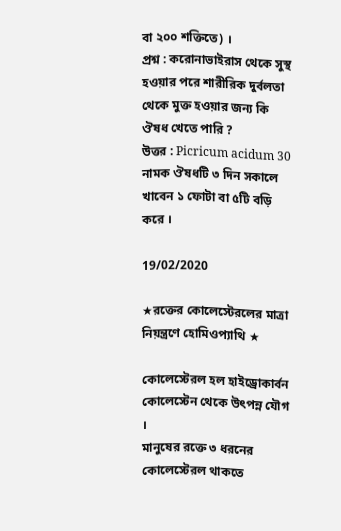বা ২০০ শক্তিতে) ।
প্রশ্ন : করোনাভাইরাস থেকে সুস্থ হওয়ার পরে শারীরিক দুর্বলতা থেকে মুক্ত হওয়ার জন্য কি ঔষধ খেতে পারি ?
উত্তর : Picricum acidum 30 নামক ঔষধটি ৩ দিন সকালে খাবেন ১ ফোটা বা ৫টি বড়ি করে ।

19/02/2020

★রক্তের কোলেস্টেরলের মাত্রা নিয়ন্ত্রণে হোমিওপ্যাথি ★

কোলেস্টেরল হল হাইড্রোকার্বন কোলেস্টেন থেকে উৎপন্ন যৌগ ।
মানুষের রক্তে ৩ ধরনের কোলেস্টেরল থাকতে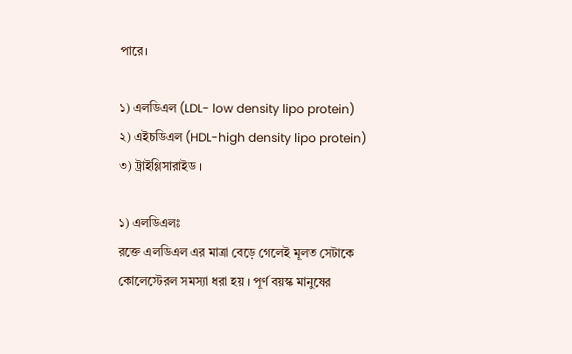পারে।

১) এলডিএল (LDL- low density lipo protein)
২) এইচডিএল (HDL-high density lipo protein)
৩) ট্রাইগ্লিসারাইড ।

১) এলডিএলঃ
রক্তে এলডিএল এর মাত্রা বেড়ে গেলেই মূলত সেটাকে
কোলেস্টেরল সমস্যা ধরা হয় । পূর্ণ বয়স্ক মানুষের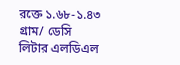রক্তে ১.৬৮-১.৪৩ গ্রাম/ ডেসি লিটার এলডিএল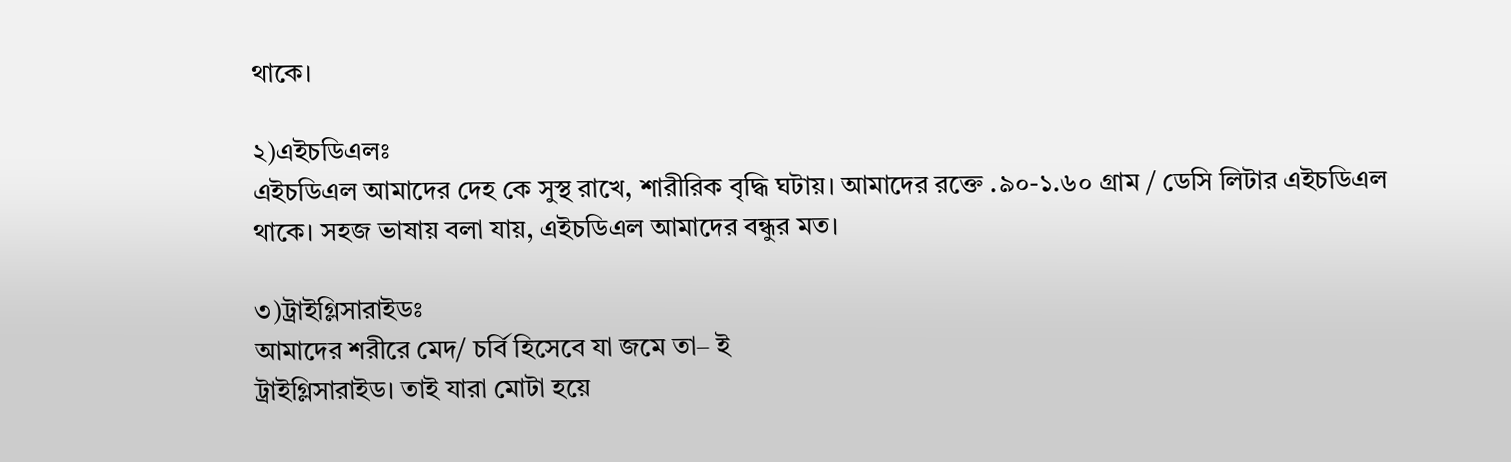থাকে।

২)এইচডিএলঃ
এইচডিএল আমাদের দেহ কে সুস্থ রাখে, শারীরিক বৃদ্ধি ঘটায়। আমাদের রক্তে .৯০-১.৬০ গ্রাম / ডেসি লিটার এইচডিএল থাকে। সহজ ভাষায় বলা যায়, এইচডিএল আমাদের বন্ধুর মত।

৩)ট্রাইগ্লিসারাইডঃ
আমাদের শরীরে মেদ/ চর্বি হিসেবে যা জমে তা– ই
ট্রাইগ্লিসারাইড। তাই যারা মোটা হয়ে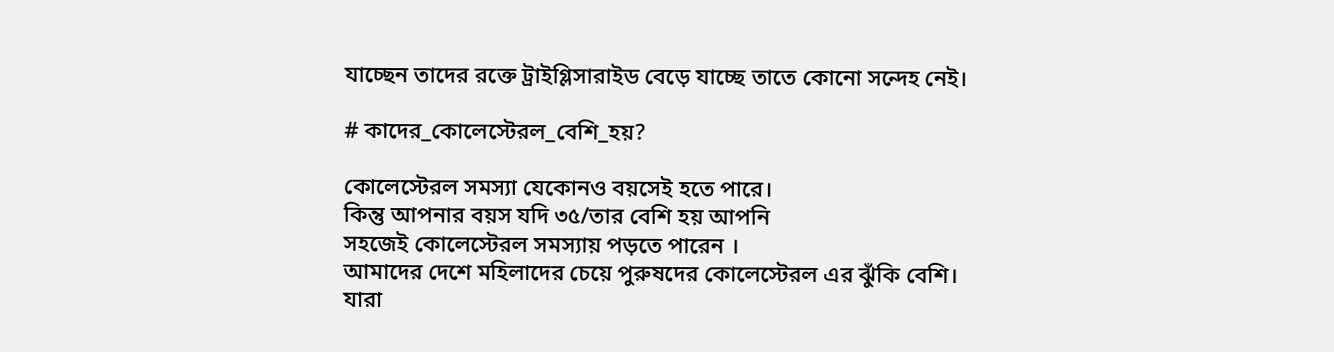যাচ্ছেন তাদের রক্তে ট্রাইগ্লিসারাইড বেড়ে যাচ্ছে তাতে কোনো সন্দেহ নেই।

# কাদের_কোলেস্টেরল_বেশি_হয়?

কোলেস্টেরল সমস্যা যেকোনও বয়সেই হতে পারে।
কিন্তু আপনার বয়স যদি ৩৫/তার বেশি হয় আপনি
সহজেই কোলেস্টেরল সমস্যায় পড়তে পারেন ।
আমাদের দেশে মহিলাদের চেয়ে পুরুষদের কোলেস্টেরল এর ঝুঁকি বেশি।
যারা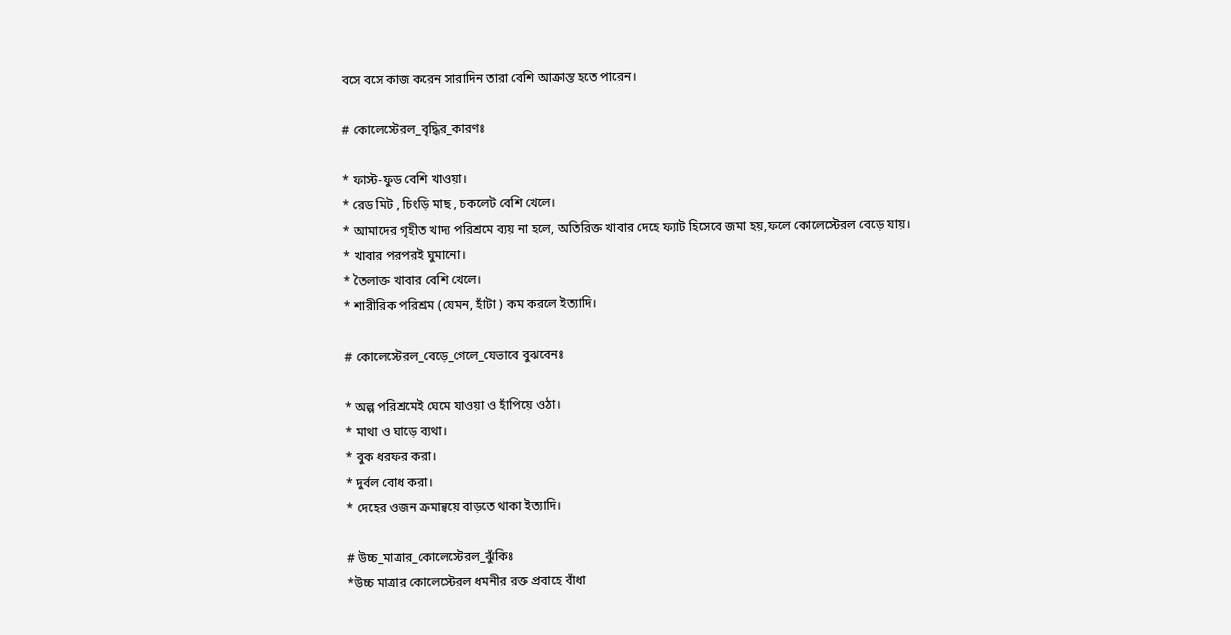বসে বসে কাজ করেন সারাদিন তারা বেশি আক্রান্ত হতে পারেন।

# কোলেস্টেরল_বৃদ্ধির_কারণঃ

* ফাস্ট-ফুড বেশি খাওয়া।
* রেড মিট , চিংড়ি মাছ , চকলেট বেশি খেলে।
* আমাদের গৃহীত খাদ্য পরিশ্রমে ব্যয় না হলে, অতিরিক্ত খাবার দেহে ফ্যাট হিসেবে জমা হয়,ফলে কোলেস্টেরল বেড়ে যায়।
* খাবার পরপরই ঘুমানো।
* তৈলাক্ত খাবার বেশি খেলে।
* শারীরিক পরিশ্রম (যেমন, হাঁটা ) কম করলে ইত্যাদি।

# কোলেস্টেরল_বেড়ে_গেলে_যেভাবে বুঝবেনঃ

* অল্প পরিশ্রমেই ঘেমে যাওয়া ও হাঁপিয়ে ওঠা।
* মাথা ও ঘাড়ে ব্যথা।
* বুক ধরফর করা।
* দুর্বল বোধ করা।
* দেহের ওজন ক্রমান্বয়ে বাড়তে থাকা ইত্যাদি।

# উচ্চ_মাত্রার_কোলেস্টেরল_ঝুঁকিঃ
*উচ্চ মাত্রার কোলেস্টেরল ধমনীর রক্ত প্রবাহে বাঁধা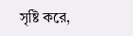সৃষ্টি করে,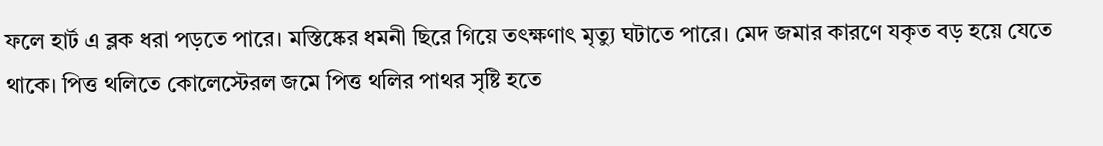ফলে হার্ট এ ব্লক ধরা পড়তে পারে। মস্তিষ্কের ধমনী ছিরে গিয়ে তৎক্ষণাৎ মৃত্যু ঘটাতে পারে। মেদ জমার কারণে যকৃত বড় হয়ে যেতে থাকে। পিত্ত থলিতে কোলেস্টেরল জমে পিত্ত থলির পাথর সৃষ্টি হতে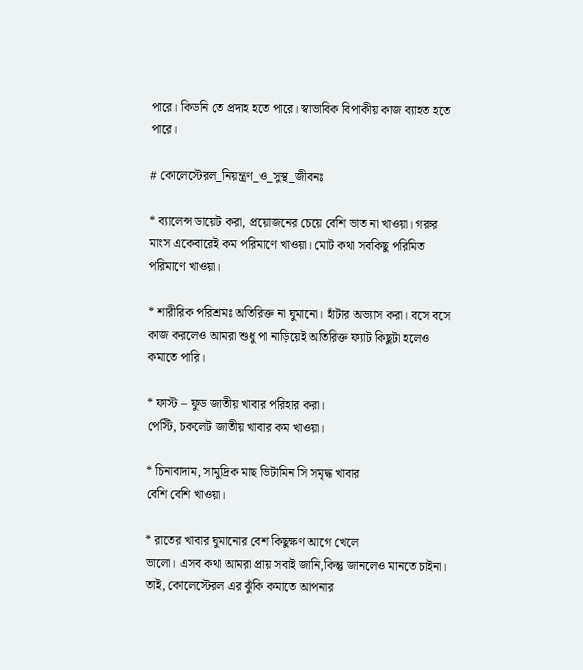পারে। কিডনি তে প্রদাহ হতে পারে। স্বাভাবিক বিপাকীয় কাজ ব্যাহত হতে পারে।

# কোলেস্টেরল_নিয়ন্ত্রণ_ও_সুস্থ_জীবনঃ

* ব্যালেন্স ডায়েট করা, প্রয়োজনের চেয়ে বেশি ভাত না খাওয়া। গরুর মাংস একেবারেই কম পরিমাণে খাওয়া। মোট কথা সবকিছু পরিমিত পরিমাণে খাওয়া।

* শারীরিক পরিশ্রমঃ অতিরিক্ত না ঘুমানো। হাঁটার অভ্যাস করা। বসে বসে কাজ করলেও আমরা শুধু পা নাড়িয়েই অতিরিক্ত ফ্যাট কিছুটা হলেও কমাতে পারি।

* ফাস্ট – ফুড জাতীয় খাবার পরিহার করা।
পেস্টি, চকলেট জাতীয় খাবার কম খাওয়া।

* চিনাবাদাম, সামুদ্রিক মাছ ভিটামিন সি সমৃদ্ধ খাবার
বেশি বেশি খাওয়া।

* রাতের খাবার ঘুমানোর বেশ কিছুক্ষণ আগে খেলে
ভালো। এসব কথা আমরা প্রায় সবাই জানি,কিন্তু জানলেও মানতে চাইনা। তাই, কোলেস্টেরল এর ঝুঁকি কমাতে আপনার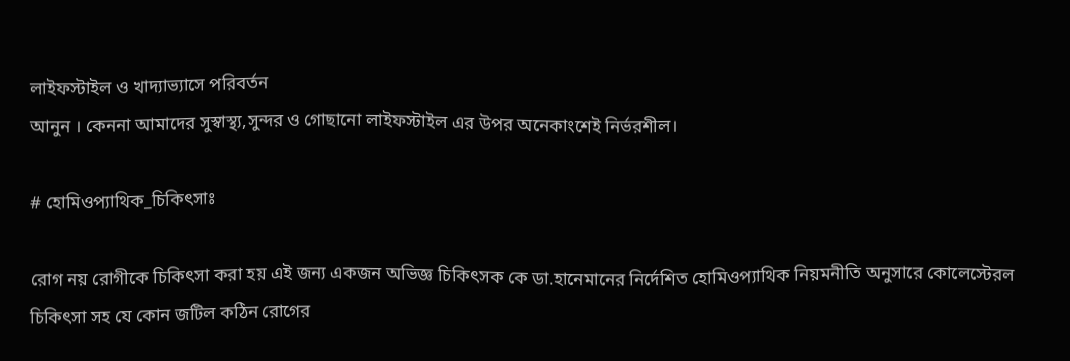লাইফস্টাইল ও খাদ্যাভ্যাসে পরিবর্তন
আনুন । কেননা আমাদের সুস্বাস্থ্য,সুন্দর ও গোছানো লাইফস্টাইল এর উপর অনেকাংশেই নির্ভরশীল।

# হোমিওপ্যাথিক_চিকিৎসাঃ

রোগ নয় রোগীকে চিকিৎসা করা হয় এই জন্য একজন অভিজ্ঞ চিকিৎসক কে ডা.হানেমানের নির্দেশিত হোমিওপ্যাথিক নিয়মনীতি অনুসারে কোলেস্টেরল চিকিৎসা সহ যে কোন জটিল কঠিন রোগের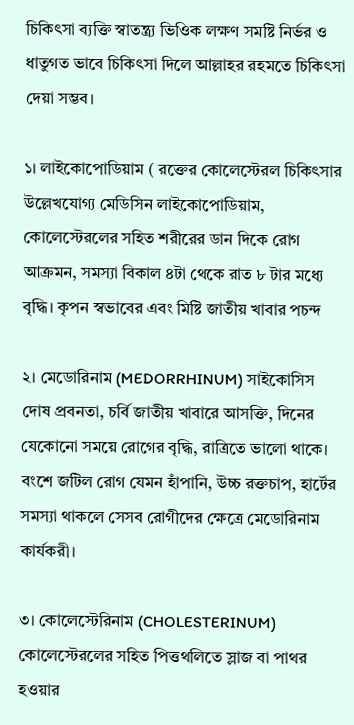চিকিৎসা ব্যক্তি স্বাতন্ত্র্য ভিওিক লক্ষণ সমষ্টি নির্ভর ও ধাতুগত ভাবে চিকিৎসা দিলে আল্লাহর রহমতে চিকিৎসা দেয়া সম্ভব।

১। লাইকোপোডিয়াম ( রক্তের কোলেস্টেরল চিকিৎসার উল্লেখযোগ্য মেডিসিন লাইকোপোডিয়াম, কোলেস্টেরলের সহিত শরীরের ডান দিকে রোগ আক্রমন, সমস্যা বিকাল ৪টা থেকে রাত ৮ টার মধ্যে বৃদ্ধি। কৃপন স্বভাবের এবং মিষ্টি জাতীয় খাবার পচন্দ

২। মেডোরিনাম (MEDORRHINUM) সাইকোসিস দোষ প্রবনতা, চর্বি জাতীয় খাবারে আসক্তি, দিনের যেকোনো সময়ে রোগের বৃদ্ধি, রাত্রিতে ভালো থাকে। বংশে জটিল রোগ যেমন হাঁপানি, উচ্চ রক্তচাপ, হার্টের সমস্যা থাকলে সেসব রোগীদের ক্ষেত্রে মেডোরিনাম কার্যকরী।

৩। কোলেস্টেরিনাম (CHOLESTERINUM) কোলেস্টেরলের সহিত পিত্তথলিতে স্লাজ বা পাথর হওয়ার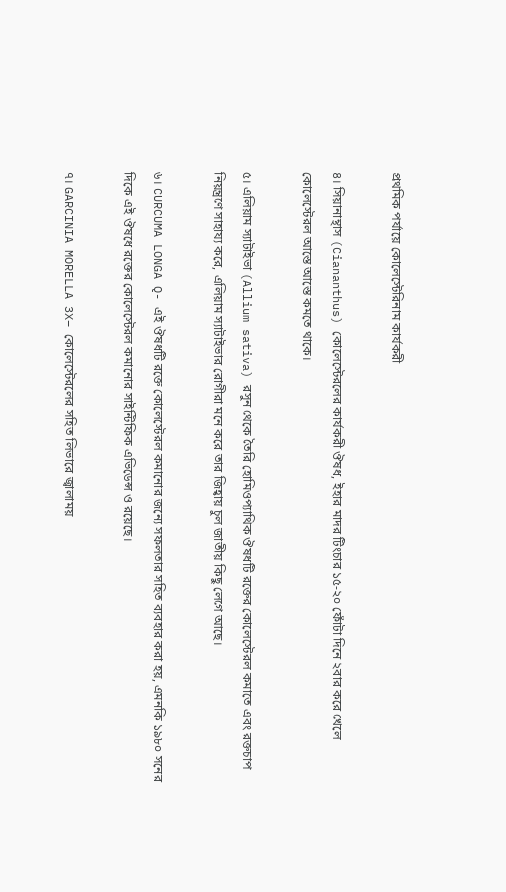প্রথমিক পর্যায়ে কোলেস্টেরিনাম কার্যকরী

৪। সিয়ানান্থাস (Ciananthus) কোলেস্টেরলের কার্যকরী ঔষধ, ইহার মাদর টিংচার ১৫-২০ ফোঁটা দিনে ২বার করে খেলে কোলেস্টেরল আস্তে আস্তে কমতে থাকে।

৫। এলিয়াম স্যাটাইভা (Allium sativa) রসুন থেকে তৈরি হোমিওপ্যাথিক ঔষধটি রক্তের কোলেস্টেরল কমাতে এবং রক্তচাপ নিয়ন্ত্রণে সাহায্য করে, এলিয়াম স্যাটাইভার রোগীরা মনে করে তার জিহ্বায় চুল জাতীয় কিছু লেগে আছে।

৬। CURCUMA LONGA Q- এই ঔষধটি রক্তে কোলেস্টেরল কমানোর জন্যে সফলতার সহিত ব্যবহার করা হয়, এমনকি ১৯৮০ সনের দিকে এই ঔষধে রক্তের কোলেস্টেরল কমানোর সাইন্টিফিক এভিডেন্স ও রয়েছে।

৭। GARCINIA MORELLA 3X– কোলেস্টেরলের সহিত লিভারে জ্বালাময়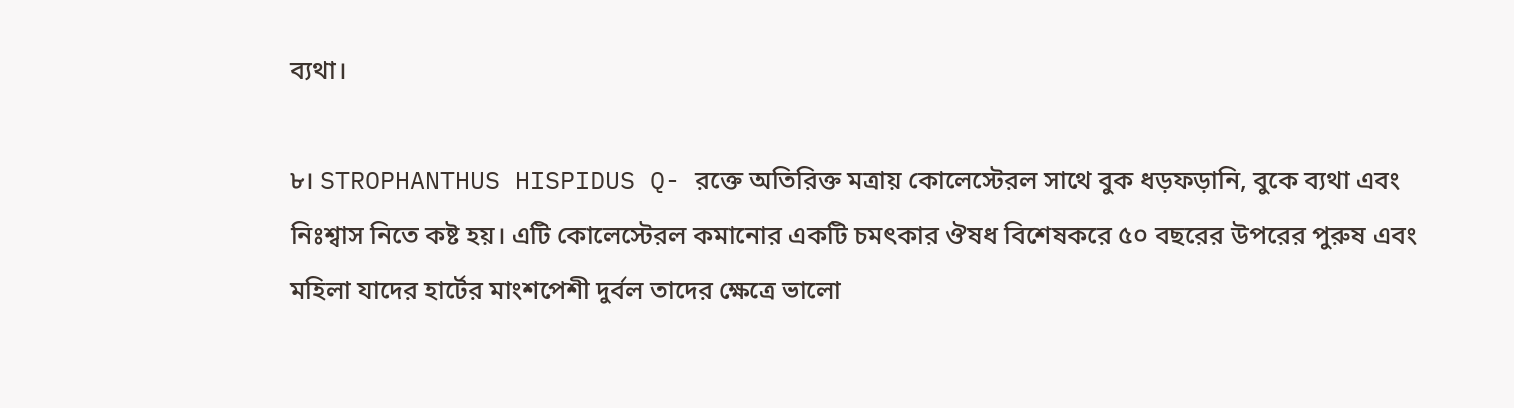ব্যথা।

৮। STROPHANTHUS HISPIDUS Q- রক্তে অতিরিক্ত মত্রায় কোলেস্টেরল সাথে বুক ধড়ফড়ানি, বুকে ব্যথা এবং নিঃশ্বাস নিতে কষ্ট হয়। এটি কোলেস্টেরল কমানোর একটি চমৎকার ঔষধ বিশেষকরে ৫০ বছরের উপরের পুরুষ এবং মহিলা যাদের হার্টের মাংশপেশী দুর্বল তাদের ক্ষেত্রে ভালো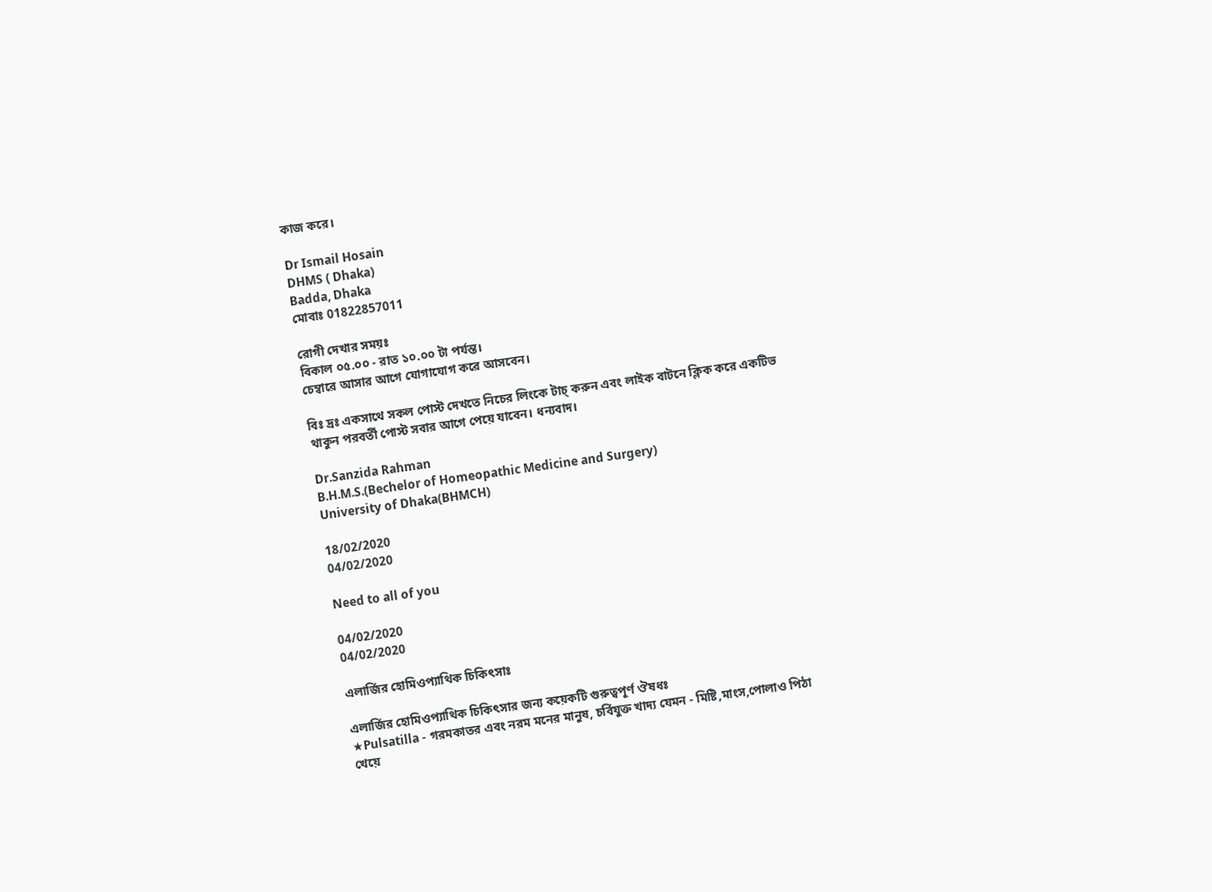কাজ করে।

Dr Ismail Hosain
DHMS ( Dhaka)
Badda, Dhaka
মোবাঃ 01822857011

রোগী দেখার সময়ঃ
বিকাল ০৫.০০ - রাত ১০.০০ টা পর্যন্ত।
চেম্বারে আসার আগে যোগাযোগ করে আসবেন।

বিঃ দ্রঃ একসাথে সকল পোস্ট দেখতে নিচের লিংকে টাচ্ করুন এবং লাইক বাটনে ক্লিক করে একটিভ থাকুন পরবর্তী পোস্ট সবার আগে পেয়ে যাবেন। ধন্যবাদ।

Dr.Sanzida Rahman
B.H.M.S.(Bechelor of Homeopathic Medicine and Surgery)
University of Dhaka(BHMCH)

18/02/2020
04/02/2020

Need to all of you

04/02/2020
04/02/2020

এলার্জির হোমিওপ্যাথিক চিকিৎসাঃ

এলার্জির হোমিওপ্যাথিক চিকিৎসার জন্য কয়েকটি গুরুত্বপূর্ণ ঔষধঃ
★Pulsatilla - গরমকাতর এবং নরম মনের মানুষ, চর্বিযুক্ত খাদ্য যেমন - মিষ্টি,মাংস,পোলাও পিঠা খেয়ে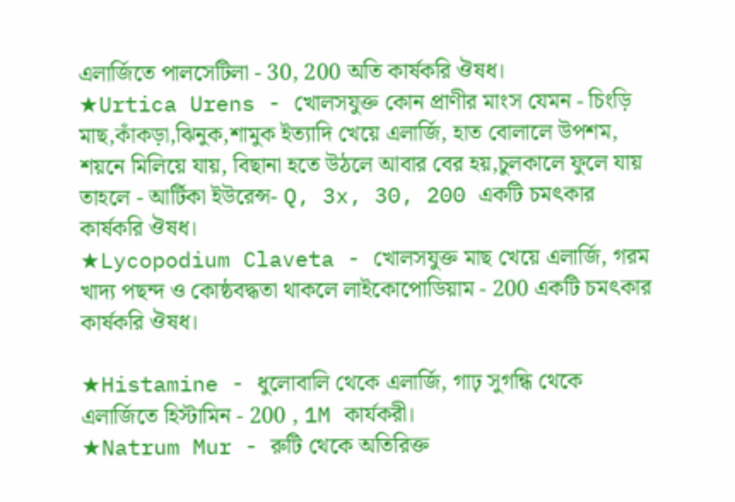এলার্জিতে পালসেটিলা - 30, 200 অতি কার্ষকরি ঔষধ।
★Urtica Urens - খোলসযুক্ত কোন প্রাণীর মাংস যেমন - চিংড়ি মাছ,কাঁকড়া,ঝিনুক,শামুক ইত্যাদি খেয়ে এলার্জি, হাত বোলালে উপশম, শয়নে মিলিয়ে যায়, বিছানা হতে উঠলে আবার বের হয়,চুলকালে ফুলে যায় তাহলে - আর্টিকা ইউরেন্স- Q, 3x, 30, 200 একটি চমৎকার কার্ষকরি ঔষধ।
★Lycopodium Claveta - খোলসযুক্ত মাছ খেয়ে এলার্জি, গরম খাদ্য পছন্দ ও কোষ্ঠবদ্ধতা থাকলে লাইকোপোডিয়াম - 200 একটি চমৎকার কার্ষকরি ঔষধ।

★Histamine - ধুলোবালি থেকে এলার্জি, গাঢ় সুগন্ধি থেকে এলার্জিতে হিস্টামিন - 200 , 1M কার্যকরী।
★Natrum Mur - রুটি থেকে অতিরিক্ত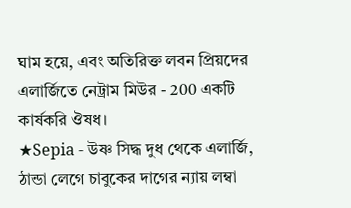ঘাম হয়ে, এবং অতিরিক্ত লবন প্রিয়দের এলার্জিতে নেট্রাম মিউর - 200 একটি কার্ষকরি ঔষধ।
★Sepia - উষ্ণ সিদ্ধ দুধ থেকে এলার্জি, ঠান্ডা লেগে চাবুকের দাগের ন্যায় লম্বা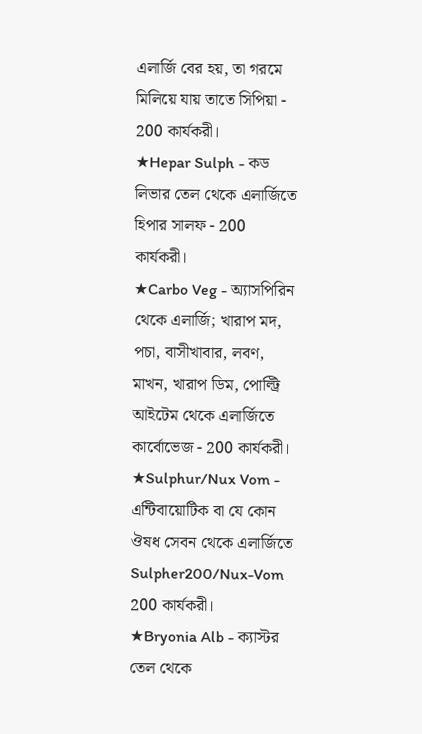এলার্জি বের হয়, তা গরমে মিলিয়ে যায় তাতে সিপিয়া - 200 কার্যকরী।
★Hepar Sulph - কড লিভার তেল থেকে এলার্জিতে হিপার সালফ - 200 কার্যকরী।
★Carbo Veg - অ্যাসপিরিন থেকে এলার্জি; খারাপ মদ, পচা, বাসীখাবার, লবণ, মাখন, খারাপ ডিম, পোল্ট্রি আইটেম থেকে এলার্জিতে কার্বোভেজ - 200 কার্যকরী।
★Sulphur/Nux Vom - এন্টিবায়োটিক বা যে কোন ঔষধ সেবন থেকে এলার্জিতে Sulpher200/Nux-Vom 200 কার্যকরী।
★Bryonia Alb - ক্যাস্টর তেল থেকে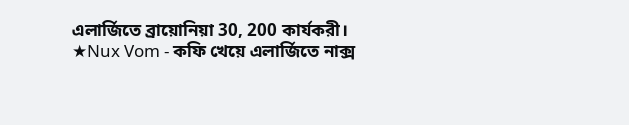এলার্জিতে ব্রায়োনিয়া 30, 200 কার্যকরী।
★Nux Vom - কফি খেয়ে এলার্জিতে নাক্স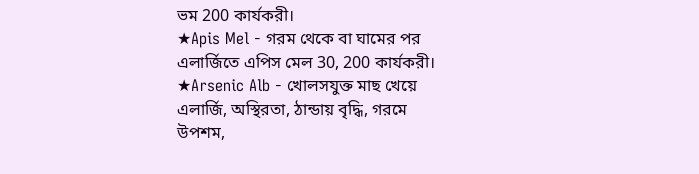ভম 200 কার্যকরী।
★Apis Mel - গরম থেকে বা ঘামের পর এলার্জিতে এপিস মেল 30, 200 কার্যকরী।
★Arsenic Alb - খোলসযুক্ত মাছ খেয়ে এলার্জি, অস্থিরতা, ঠান্ডায় বৃদ্ধি, গরমে উপশম,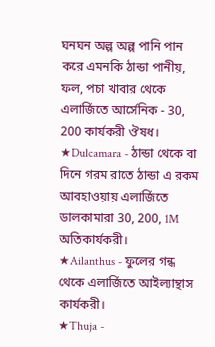ঘনঘন অল্প অল্প পানি পান করে এমনকি ঠান্ডা পানীয়, ফল, পচা খাবার থেকে এলার্জিতে আর্সেনিক - 30, 200 কার্যকরী ঔষধ।
★Dulcamara - ঠান্ডা থেকে বা দিনে গরম রাতে ঠান্ডা এ রকম আবহাওয়ায় এলার্জিতে ডালকামারা 30, 200, 1M অতিকার্যকরী।
★Ailanthus - ফুলের গন্ধ থেকে এলার্জিতে আইল্যান্থাস কার্যকরী।
★Thuja -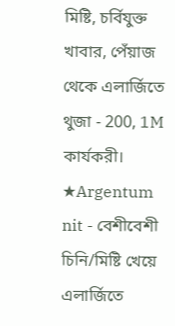মিষ্টি, চর্বিযুক্ত খাবার, পেঁয়াজ থেকে এলার্জিতে থুজা - 200, 1M কার্যকরী।
★Argentum nit - বেশীবেশী চিনি/মিষ্টি খেয়ে এলার্জিতে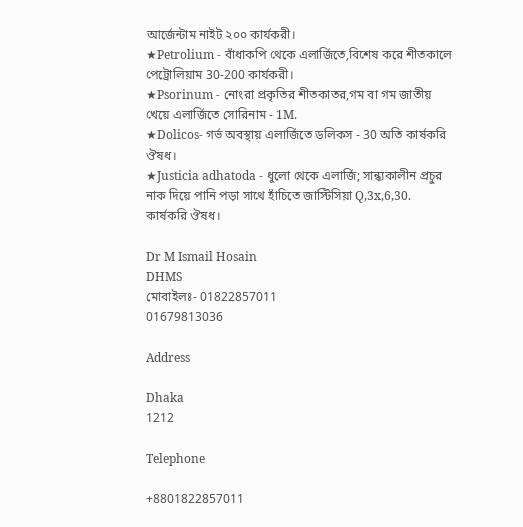আর্জেন্টাম নাইট ২০০ কার্যকরী।
★Petrolium - বাঁধাকপি থেকে এলার্জিতে,বিশেষ করে শীতকালে পেট্রোলিয়াম 30-200 কার্যকরী।
★Psorinum - নোংরা প্রকৃতির শীতকাতর,গম বা গম জাতীয় খেয়ে এলার্জিতে সোরিনাম - 1M.
★Dolicos- গর্ভ অবস্থায় এলার্জিতে ডলিকস - 30 অতি কার্ষকরি ঔষধ।
★Justicia adhatoda - ধুলো থেকে এলার্জি; সান্ধ্যকালীন প্রচুর নাক দিয়ে পানি পড়া সাথে হাঁচিতে জাস্টিসিয়া Q,3x,6,30. কার্ষকরি ঔষধ।

Dr M Ismail Hosain
DHMS
মোবাইলঃ- 01822857011
01679813036

Address

Dhaka
1212

Telephone

+8801822857011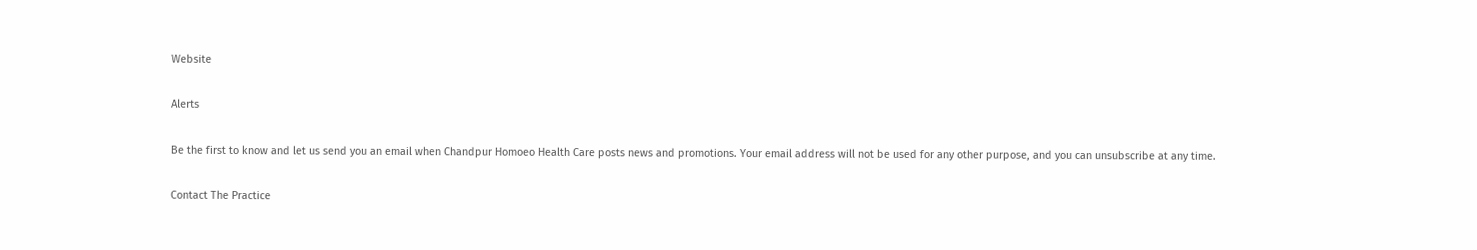Website

Alerts

Be the first to know and let us send you an email when Chandpur Homoeo Health Care posts news and promotions. Your email address will not be used for any other purpose, and you can unsubscribe at any time.

Contact The Practice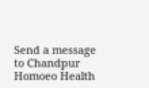Send a message to Chandpur Homoeo Health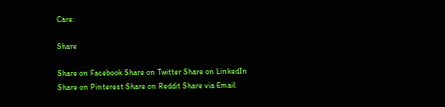Care:

Share

Share on Facebook Share on Twitter Share on LinkedIn
Share on Pinterest Share on Reddit Share via Email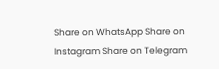Share on WhatsApp Share on Instagram Share on Telegram